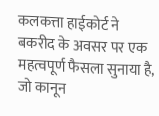कलकत्ता हाईकोर्ट ने बकरीद के अवसर पर एक महत्वपूर्ण फैसला सुनाया है, जो कानून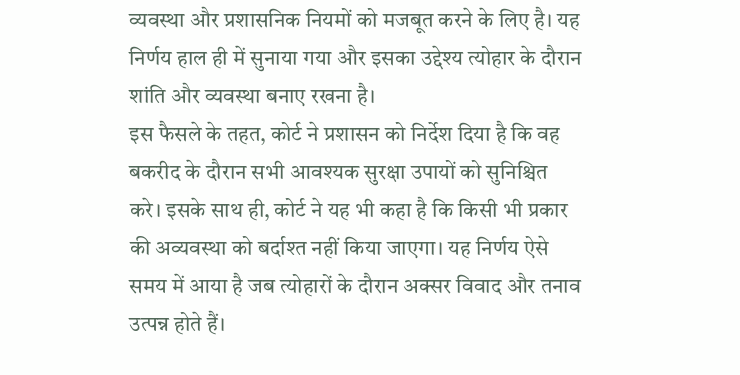व्यवस्था और प्रशासनिक नियमों को मजबूत करने के लिए है। यह निर्णय हाल ही में सुनाया गया और इसका उद्देश्य त्योहार के दौरान शांति और व्यवस्था बनाए रखना है।
इस फैसले के तहत, कोर्ट ने प्रशासन को निर्देश दिया है कि वह बकरीद के दौरान सभी आवश्यक सुरक्षा उपायों को सुनिश्चित करे। इसके साथ ही, कोर्ट ने यह भी कहा है कि किसी भी प्रकार की अव्यवस्था को बर्दाश्त नहीं किया जाएगा। यह निर्णय ऐसे समय में आया है जब त्योहारों के दौरान अक्सर विवाद और तनाव उत्पन्न होते हैं।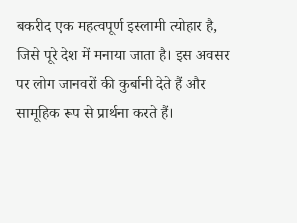बकरीद एक महत्वपूर्ण इस्लामी त्योहार है, जिसे पूरे देश में मनाया जाता है। इस अवसर पर लोग जानवरों की कुर्बानी देते हैं और सामूहिक रूप से प्रार्थना करते हैं।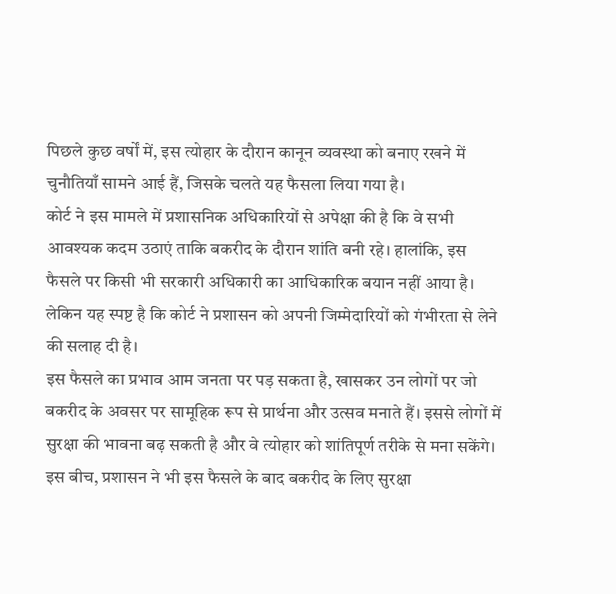पिछले कुछ वर्षों में, इस त्योहार के दौरान कानून व्यवस्था को बनाए रखने में चुनौतियाँ सामने आई हैं, जिसके चलते यह फैसला लिया गया है।
कोर्ट ने इस मामले में प्रशासनिक अधिकारियों से अपेक्षा की है कि वे सभी आवश्यक कदम उठाएं ताकि बकरीद के दौरान शांति बनी रहे। हालांकि, इस फैसले पर किसी भी सरकारी अधिकारी का आधिकारिक बयान नहीं आया है। लेकिन यह स्पष्ट है कि कोर्ट ने प्रशासन को अपनी जिम्मेदारियों को गंभीरता से लेने की सलाह दी है।
इस फैसले का प्रभाव आम जनता पर पड़ सकता है, खासकर उन लोगों पर जो बकरीद के अवसर पर सामूहिक रूप से प्रार्थना और उत्सव मनाते हैं। इससे लोगों में सुरक्षा की भावना बढ़ सकती है और वे त्योहार को शांतिपूर्ण तरीके से मना सकेंगे।
इस बीच, प्रशासन ने भी इस फैसले के बाद बकरीद के लिए सुरक्षा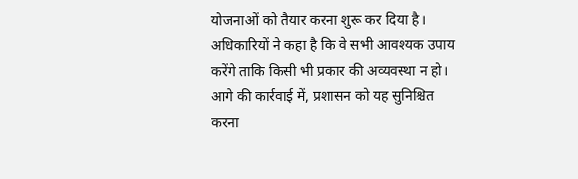योजनाओं को तैयार करना शुरू कर दिया है। अधिकारियों ने कहा है कि वे सभी आवश्यक उपाय करेंगे ताकि किसी भी प्रकार की अव्यवस्था न हो।
आगे की कार्रवाई में, प्रशासन को यह सुनिश्चित करना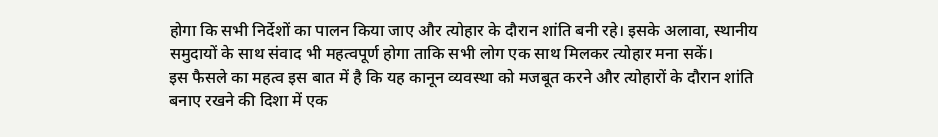होगा कि सभी निर्देशों का पालन किया जाए और त्योहार के दौरान शांति बनी रहे। इसके अलावा, स्थानीय समुदायों के साथ संवाद भी महत्वपूर्ण होगा ताकि सभी लोग एक साथ मिलकर त्योहार मना सकें।
इस फैसले का महत्व इस बात में है कि यह कानून व्यवस्था को मजबूत करने और त्योहारों के दौरान शांति बनाए रखने की दिशा में एक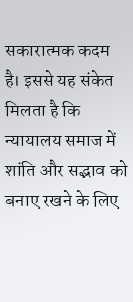सकारात्मक कदम है। इससे यह संकेत मिलता है कि न्यायालय समाज में शांति और सद्भाव को बनाए रखने के लिए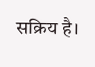सक्रिय है।